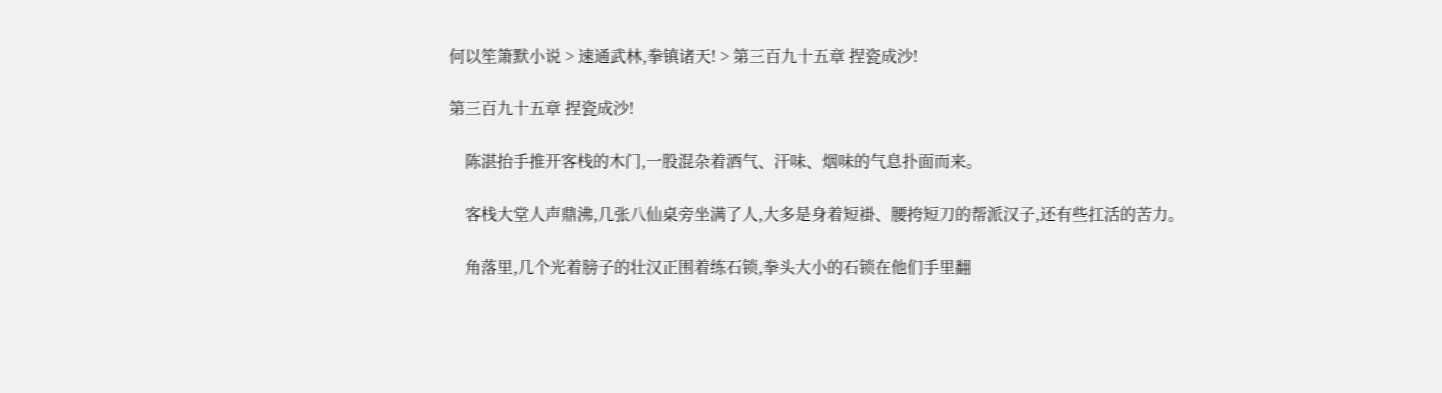何以笙箫默小说 > 速通武林,拳镇诸天! > 第三百九十五章 捏瓷成沙!

第三百九十五章 捏瓷成沙!

    陈湛抬手推开客栈的木门,一股混杂着酒气、汗味、烟味的气息扑面而来。

    客栈大堂人声鼎沸,几张八仙桌旁坐满了人,大多是身着短褂、腰挎短刀的帮派汉子,还有些扛活的苦力。

    角落里,几个光着膀子的壮汉正围着练石锁,拳头大小的石锁在他们手里翻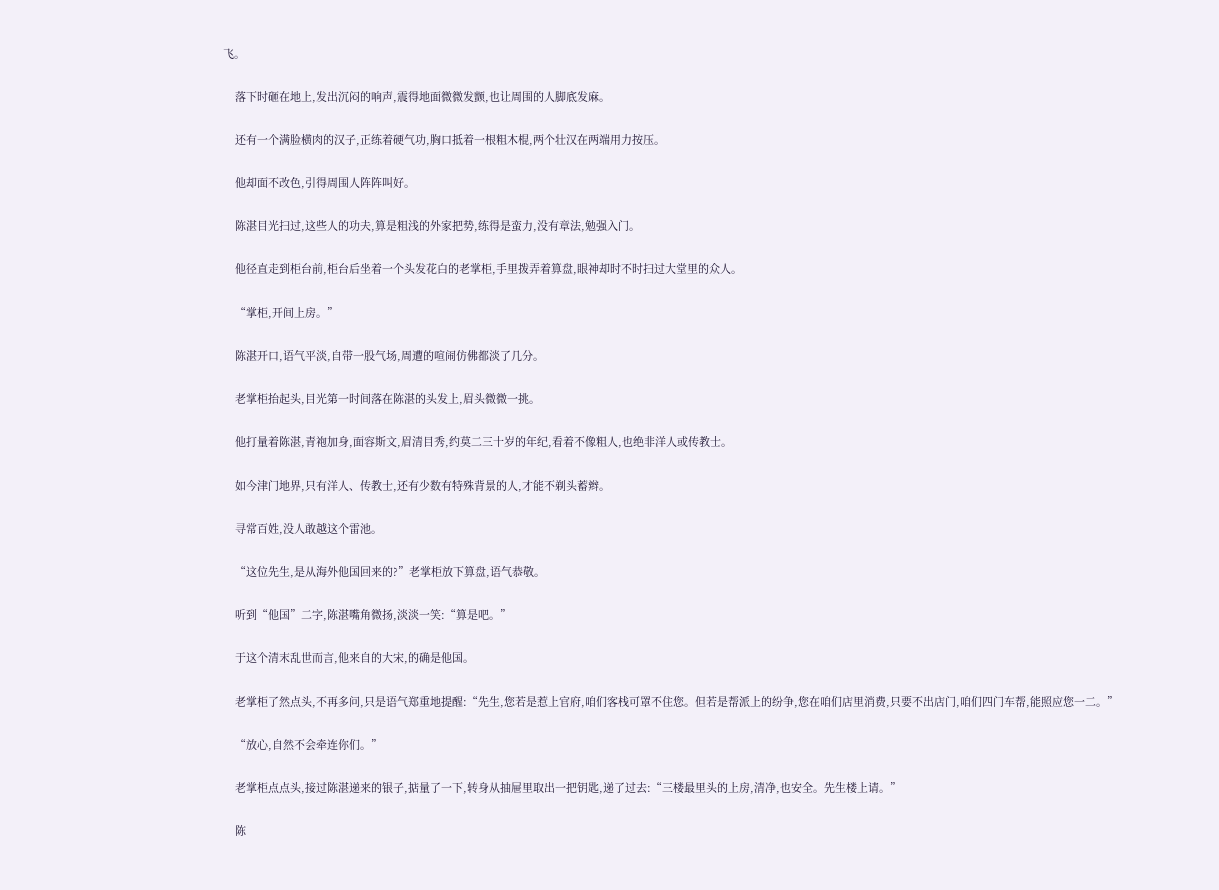飞。

    落下时砸在地上,发出沉闷的响声,震得地面微微发颤,也让周围的人脚底发麻。

    还有一个满脸横肉的汉子,正练着硬气功,胸口抵着一根粗木棍,两个壮汉在两端用力按压。

    他却面不改色,引得周围人阵阵叫好。

    陈湛目光扫过,这些人的功夫,算是粗浅的外家把势,练得是蛮力,没有章法,勉强入门。

    他径直走到柜台前,柜台后坐着一个头发花白的老掌柜,手里拨弄着算盘,眼神却时不时扫过大堂里的众人。

    “掌柜,开间上房。”

    陈湛开口,语气平淡,自带一股气场,周遭的喧闹仿佛都淡了几分。

    老掌柜抬起头,目光第一时间落在陈湛的头发上,眉头微微一挑。

    他打量着陈湛,青袍加身,面容斯文,眉清目秀,约莫二三十岁的年纪,看着不像粗人,也绝非洋人或传教士。

    如今津门地界,只有洋人、传教士,还有少数有特殊背景的人,才能不剃头蓄辫。

    寻常百姓,没人敢越这个雷池。

    “这位先生,是从海外他国回来的?”老掌柜放下算盘,语气恭敬。

    听到“他国”二字,陈湛嘴角微扬,淡淡一笑:“算是吧。”

    于这个清末乱世而言,他来自的大宋,的确是他国。

    老掌柜了然点头,不再多问,只是语气郑重地提醒:“先生,您若是惹上官府,咱们客栈可罩不住您。但若是帮派上的纷争,您在咱们店里消费,只要不出店门,咱们四门车帮,能照应您一二。”

    “放心,自然不会牵连你们。”

    老掌柜点点头,接过陈湛递来的银子,掂量了一下,转身从抽屉里取出一把钥匙,递了过去:“三楼最里头的上房,清净,也安全。先生楼上请。”

    陈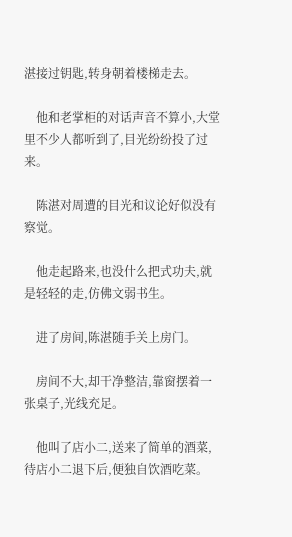湛接过钥匙,转身朝着楼梯走去。

    他和老掌柜的对话声音不算小,大堂里不少人都听到了,目光纷纷投了过来。

    陈湛对周遭的目光和议论好似没有察觉。

    他走起路来,也没什么把式功夫,就是轻轻的走,仿佛文弱书生。

    进了房间,陈湛随手关上房门。

    房间不大,却干净整洁,靠窗摆着一张桌子,光线充足。

    他叫了店小二,送来了简单的酒菜,待店小二退下后,便独自饮酒吃菜。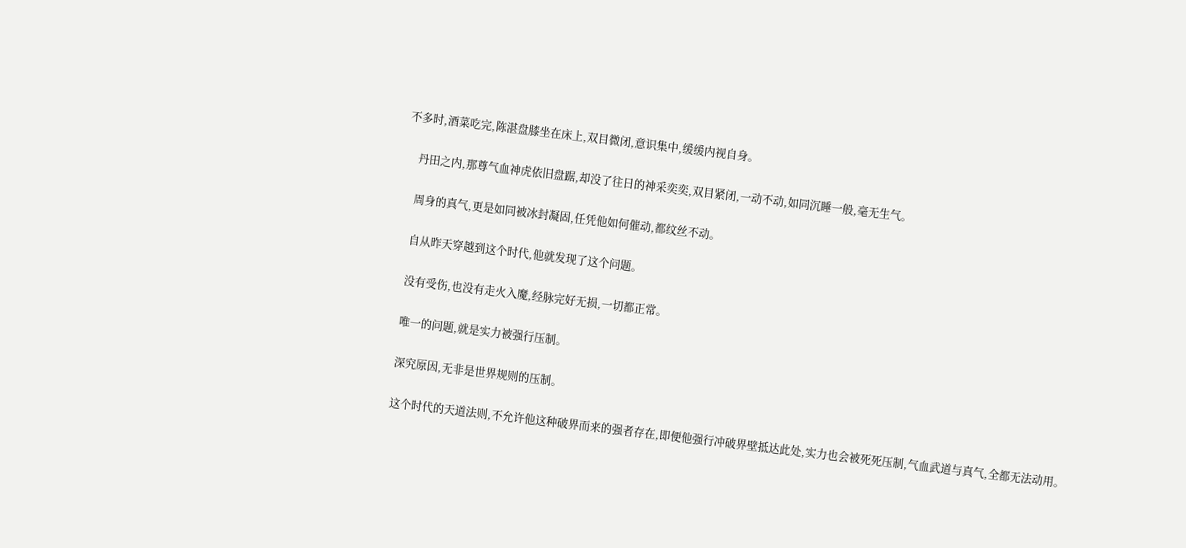不多时,酒菜吃完,陈湛盘膝坐在床上,双目微闭,意识集中,缓缓内视自身。

    丹田之内,那尊气血神虎依旧盘踞,却没了往日的神采奕奕,双目紧闭,一动不动,如同沉睡一般,毫无生气。

    周身的真气,更是如同被冰封凝固,任凭他如何催动,都纹丝不动。

    自从昨天穿越到这个时代,他就发现了这个问题。

    没有受伤,也没有走火入魔,经脉完好无损,一切都正常。

    唯一的问题,就是实力被强行压制。

    深究原因,无非是世界规则的压制。

    这个时代的天道法则,不允许他这种破界而来的强者存在,即便他强行冲破界壁抵达此处,实力也会被死死压制,气血武道与真气,全都无法动用。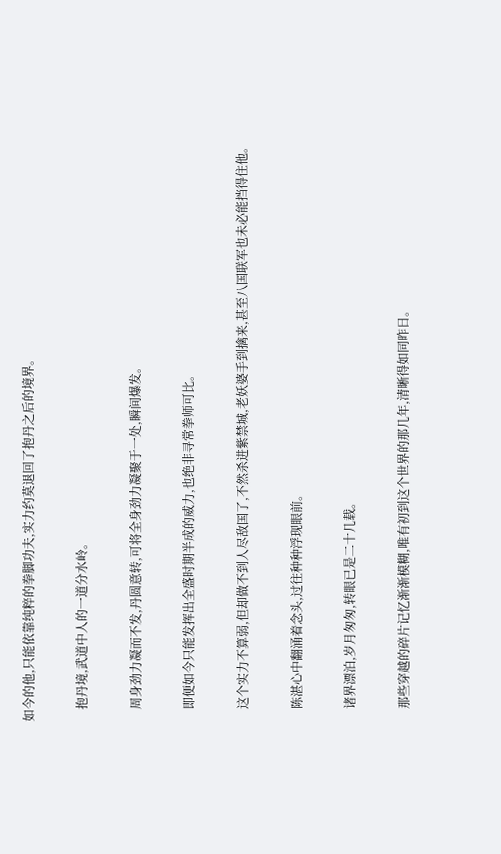如今的他,只能依靠纯粹的拳脚功夫,实力约莫退回了抱丹之后的境界。

    抱丹境,武道中人的一道分水岭。

    周身劲力凝而不发,丹圆意转,可将全身劲力凝聚于一处,瞬间爆发。

    即便如今只能发挥出全盛时期半成的威力,也绝非寻常拳师可比。

    这个实力不算弱,但却做不到人尽敌国了,不然杀进紫禁城,老妖婆手到擒来,甚至八国联军也未必能挡得住他。

    陈湛心中翻涌着念头,过往种种浮现眼前。

    诸界漂泊,岁月匆匆,转眼已是二十几载。

    那些穿越的碎片记忆渐渐模糊,唯有初到这个世界的那几年,清晰得如同昨日。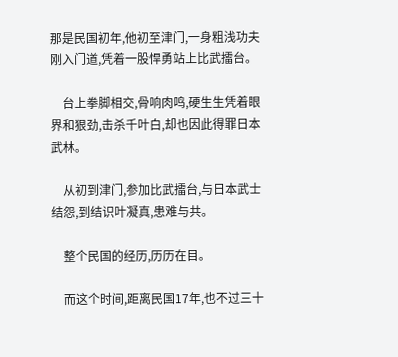那是民国初年,他初至津门,一身粗浅功夫刚入门道,凭着一股悍勇站上比武擂台。

    台上拳脚相交,骨响肉鸣,硬生生凭着眼界和狠劲,击杀千叶白,却也因此得罪日本武林。

    从初到津门,参加比武擂台,与日本武士结怨,到结识叶凝真,患难与共。

    整个民国的经历,历历在目。

    而这个时间,距离民国17年,也不过三十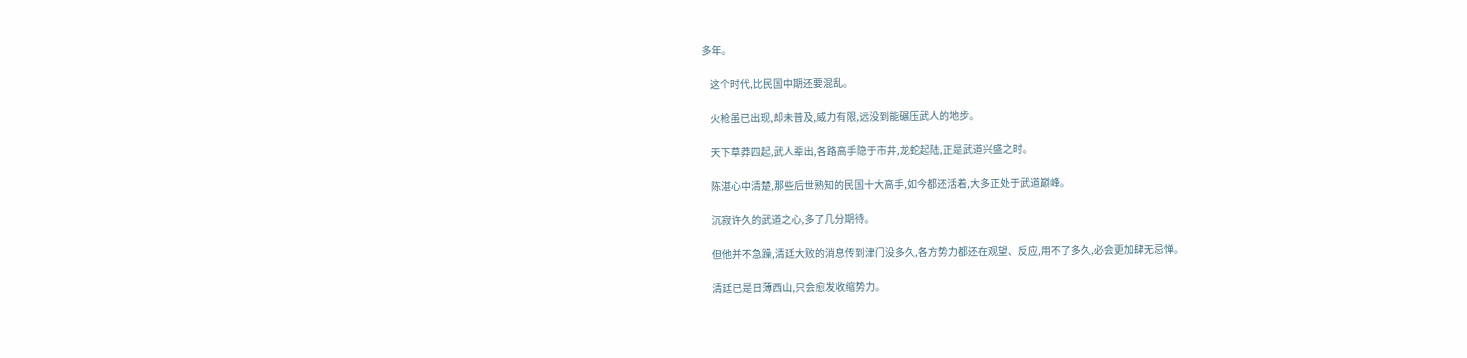多年。

    这个时代,比民国中期还要混乱。

    火枪虽已出现,却未普及,威力有限,远没到能碾压武人的地步。

    天下草莽四起,武人辈出,各路高手隐于市井,龙蛇起陆,正是武道兴盛之时。

    陈湛心中清楚,那些后世熟知的民国十大高手,如今都还活着,大多正处于武道巅峰。

    沉寂许久的武道之心,多了几分期待。

    但他并不急躁,清廷大败的消息传到津门没多久,各方势力都还在观望、反应,用不了多久,必会更加肆无忌惮。

    清廷已是日薄西山,只会愈发收缩势力。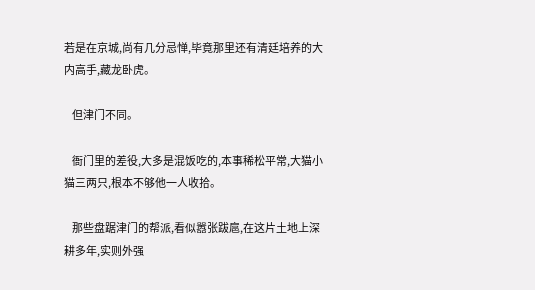若是在京城,尚有几分忌惮,毕竟那里还有清廷培养的大内高手,藏龙卧虎。

    但津门不同。

    衙门里的差役,大多是混饭吃的,本事稀松平常,大猫小猫三两只,根本不够他一人收拾。

    那些盘踞津门的帮派,看似嚣张跋扈,在这片土地上深耕多年,实则外强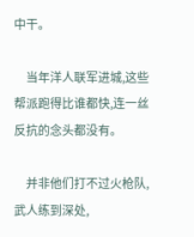中干。

    当年洋人联军进城,这些帮派跑得比谁都快,连一丝反抗的念头都没有。

    并非他们打不过火枪队,武人练到深处,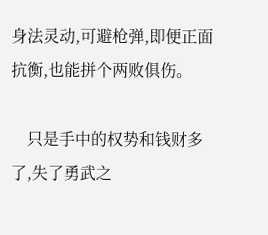身法灵动,可避枪弹,即便正面抗衡,也能拼个两败俱伤。

    只是手中的权势和钱财多了,失了勇武之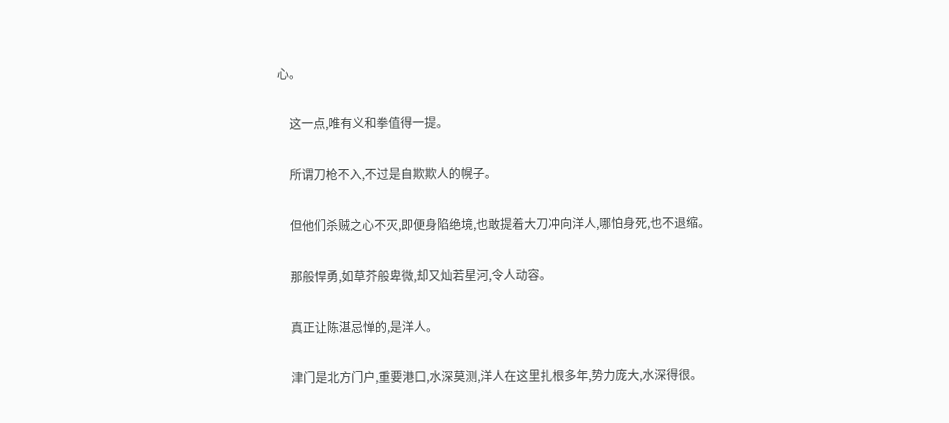心。

    这一点,唯有义和拳值得一提。

    所谓刀枪不入,不过是自欺欺人的幌子。

    但他们杀贼之心不灭,即便身陷绝境,也敢提着大刀冲向洋人,哪怕身死,也不退缩。

    那般悍勇,如草芥般卑微,却又灿若星河,令人动容。

    真正让陈湛忌惮的,是洋人。

    津门是北方门户,重要港口,水深莫测,洋人在这里扎根多年,势力庞大,水深得很。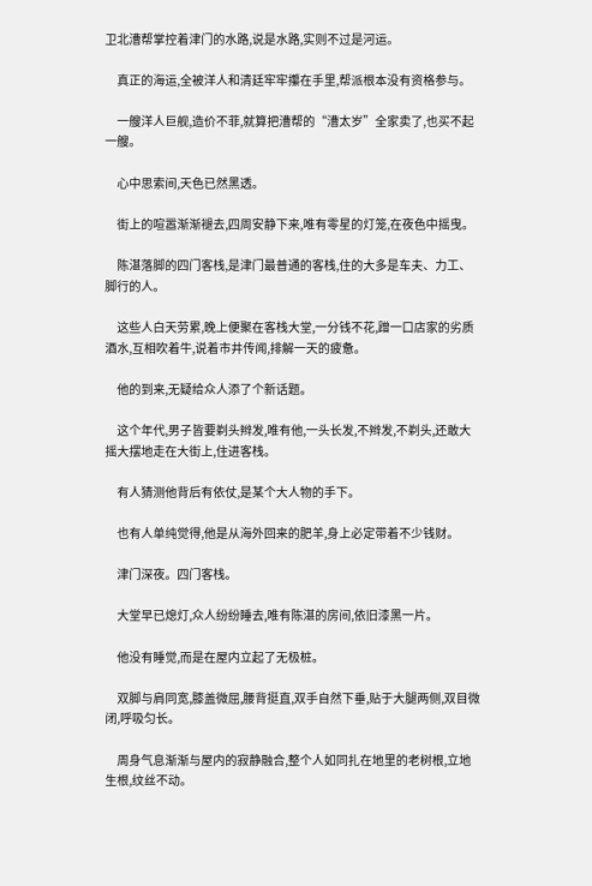卫北漕帮掌控着津门的水路,说是水路,实则不过是河运。

    真正的海运,全被洋人和清廷牢牢攥在手里,帮派根本没有资格参与。

    一艘洋人巨舰,造价不菲,就算把漕帮的“漕太岁”全家卖了,也买不起一艘。

    心中思索间,天色已然黑透。

    街上的喧嚣渐渐褪去,四周安静下来,唯有零星的灯笼,在夜色中摇曳。

    陈湛落脚的四门客栈,是津门最普通的客栈,住的大多是车夫、力工、脚行的人。

    这些人白天劳累,晚上便聚在客栈大堂,一分钱不花,蹭一口店家的劣质酒水,互相吹着牛,说着市井传闻,排解一天的疲惫。

    他的到来,无疑给众人添了个新话题。

    这个年代,男子皆要剃头辫发,唯有他,一头长发,不辫发,不剃头,还敢大摇大摆地走在大街上,住进客栈。

    有人猜测他背后有依仗,是某个大人物的手下。

    也有人单纯觉得,他是从海外回来的肥羊,身上必定带着不少钱财。

    津门深夜。四门客栈。

    大堂早已熄灯,众人纷纷睡去,唯有陈湛的房间,依旧漆黑一片。

    他没有睡觉,而是在屋内立起了无极桩。

    双脚与肩同宽,膝盖微屈,腰背挺直,双手自然下垂,贴于大腿两侧,双目微闭,呼吸匀长。

    周身气息渐渐与屋内的寂静融合,整个人如同扎在地里的老树根,立地生根,纹丝不动。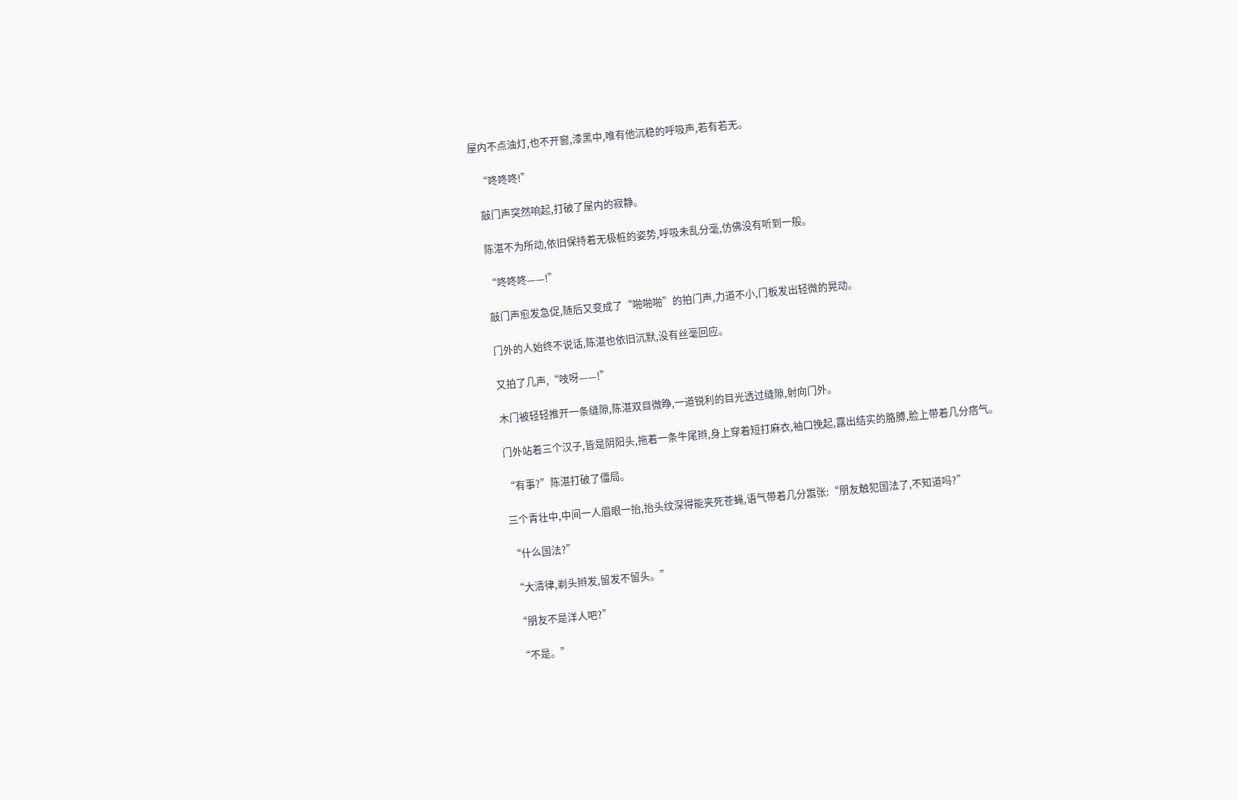屋内不点油灯,也不开窗,漆黑中,唯有他沉稳的呼吸声,若有若无。

    “咚咚咚!”

    敲门声突然响起,打破了屋内的寂静。

    陈湛不为所动,依旧保持着无极桩的姿势,呼吸未乱分毫,仿佛没有听到一般。

    “咚咚咚——!”

    敲门声愈发急促,随后又变成了“啪啪啪”的拍门声,力道不小,门板发出轻微的晃动。

    门外的人始终不说话,陈湛也依旧沉默,没有丝毫回应。

    又拍了几声,“吱呀——!”

    木门被轻轻推开一条缝隙,陈湛双目微睁,一道锐利的目光透过缝隙,射向门外。

    门外站着三个汉子,皆是阴阳头,拖着一条牛尾辫,身上穿着短打麻衣,袖口挽起,露出结实的胳膊,脸上带着几分痞气。

    “有事?”陈湛打破了僵局。

    三个青壮中,中间一人眉眼一抬,抬头纹深得能夹死苍蝇,语气带着几分嚣张:“朋友触犯国法了,不知道吗?”

    “什么国法?”

    “大清律,剃头辫发,留发不留头。”

    “朋友不是洋人吧?”

    “不是。”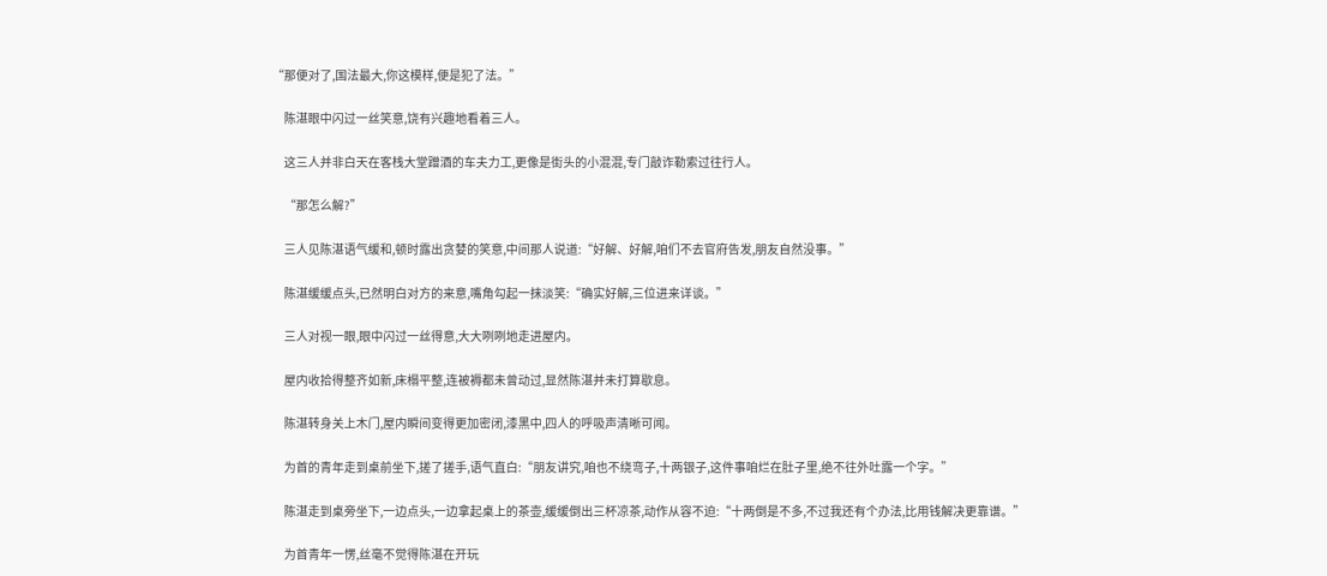“那便对了,国法最大,你这模样,便是犯了法。”

    陈湛眼中闪过一丝笑意,饶有兴趣地看着三人。

    这三人并非白天在客栈大堂蹭酒的车夫力工,更像是街头的小混混,专门敲诈勒索过往行人。

    “那怎么解?”

    三人见陈湛语气缓和,顿时露出贪婪的笑意,中间那人说道:“好解、好解,咱们不去官府告发,朋友自然没事。”

    陈湛缓缓点头,已然明白对方的来意,嘴角勾起一抹淡笑:“确实好解,三位进来详谈。”

    三人对视一眼,眼中闪过一丝得意,大大咧咧地走进屋内。

    屋内收拾得整齐如新,床榻平整,连被褥都未曾动过,显然陈湛并未打算歇息。

    陈湛转身关上木门,屋内瞬间变得更加密闭,漆黑中,四人的呼吸声清晰可闻。

    为首的青年走到桌前坐下,搓了搓手,语气直白:“朋友讲究,咱也不绕弯子,十两银子,这件事咱烂在肚子里,绝不往外吐露一个字。”

    陈湛走到桌旁坐下,一边点头,一边拿起桌上的茶壶,缓缓倒出三杯凉茶,动作从容不迫:“十两倒是不多,不过我还有个办法,比用钱解决更靠谱。”

    为首青年一愣,丝毫不觉得陈湛在开玩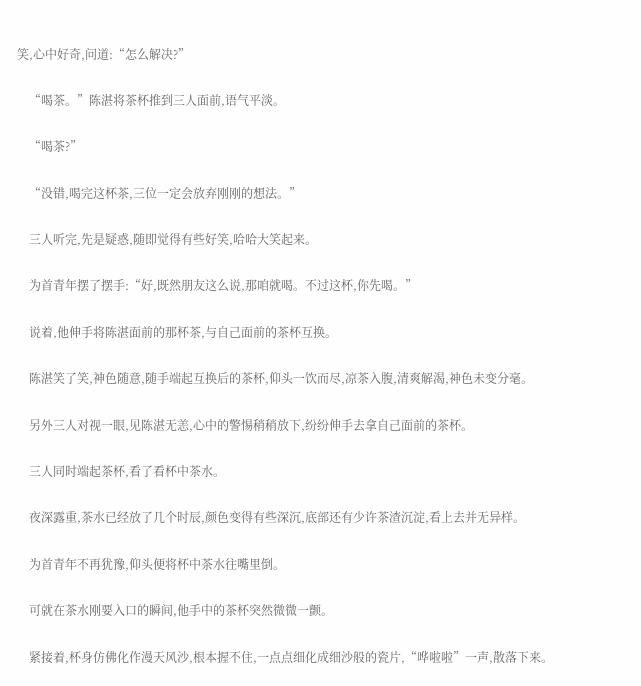笑,心中好奇,问道:“怎么解决?”

    “喝茶。”陈湛将茶杯推到三人面前,语气平淡。

    “喝茶?”

    “没错,喝完这杯茶,三位一定会放弃刚刚的想法。”

    三人听完,先是疑惑,随即觉得有些好笑,哈哈大笑起来。

    为首青年摆了摆手:“好,既然朋友这么说,那咱就喝。不过这杯,你先喝。”

    说着,他伸手将陈湛面前的那杯茶,与自己面前的茶杯互换。

    陈湛笑了笑,神色随意,随手端起互换后的茶杯,仰头一饮而尽,凉茶入腹,清爽解渴,神色未变分毫。

    另外三人对视一眼,见陈湛无恙,心中的警惕稍稍放下,纷纷伸手去拿自己面前的茶杯。

    三人同时端起茶杯,看了看杯中茶水。

    夜深露重,茶水已经放了几个时辰,颜色变得有些深沉,底部还有少许茶渣沉淀,看上去并无异样。

    为首青年不再犹豫,仰头便将杯中茶水往嘴里倒。

    可就在茶水刚要入口的瞬间,他手中的茶杯突然微微一颤。

    紧接着,杯身仿佛化作漫天风沙,根本握不住,一点点细化成细沙般的瓷片,“哗啦啦”一声,散落下来。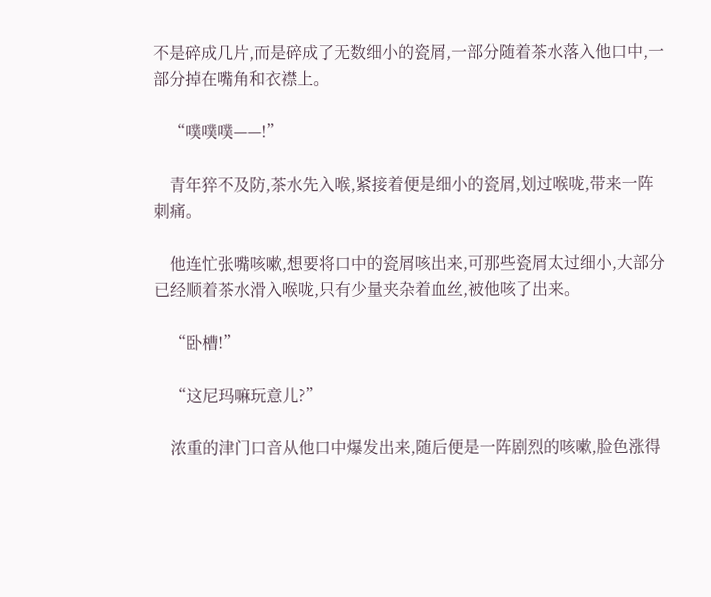不是碎成几片,而是碎成了无数细小的瓷屑,一部分随着茶水落入他口中,一部分掉在嘴角和衣襟上。

    “噗噗噗——!”

    青年猝不及防,茶水先入喉,紧接着便是细小的瓷屑,划过喉咙,带来一阵刺痛。

    他连忙张嘴咳嗽,想要将口中的瓷屑咳出来,可那些瓷屑太过细小,大部分已经顺着茶水滑入喉咙,只有少量夹杂着血丝,被他咳了出来。

    “卧槽!”

    “这尼玛嘛玩意儿?”

    浓重的津门口音从他口中爆发出来,随后便是一阵剧烈的咳嗽,脸色涨得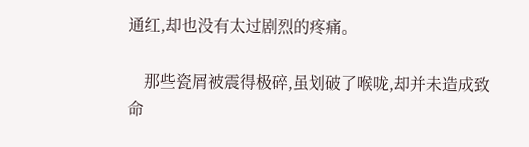通红,却也没有太过剧烈的疼痛。

    那些瓷屑被震得极碎,虽划破了喉咙,却并未造成致命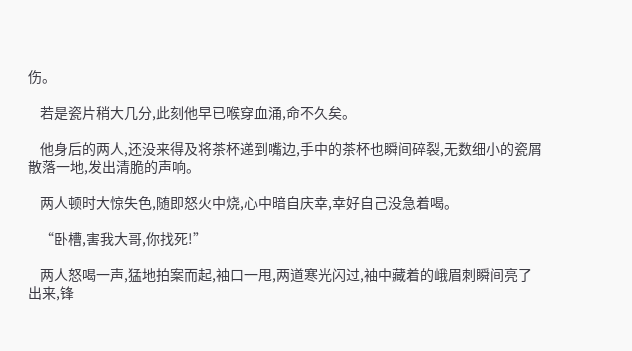伤。

    若是瓷片稍大几分,此刻他早已喉穿血涌,命不久矣。

    他身后的两人,还没来得及将茶杯递到嘴边,手中的茶杯也瞬间碎裂,无数细小的瓷屑散落一地,发出清脆的声响。

    两人顿时大惊失色,随即怒火中烧,心中暗自庆幸,幸好自己没急着喝。

    “卧槽,害我大哥,你找死!”

    两人怒喝一声,猛地拍案而起,袖口一甩,两道寒光闪过,袖中藏着的峨眉刺瞬间亮了出来,锋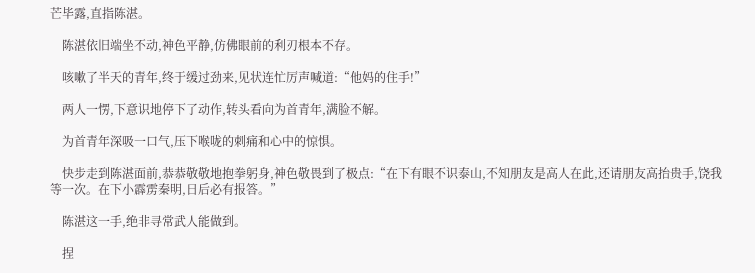芒毕露,直指陈湛。

    陈湛依旧端坐不动,神色平静,仿佛眼前的利刃根本不存。

    咳嗽了半天的青年,终于缓过劲来,见状连忙厉声喊道:“他妈的住手!”

    两人一愣,下意识地停下了动作,转头看向为首青年,满脸不解。

    为首青年深吸一口气,压下喉咙的刺痛和心中的惊惧。

    快步走到陈湛面前,恭恭敬敬地抱拳躬身,神色敬畏到了极点:“在下有眼不识泰山,不知朋友是高人在此,还请朋友高抬贵手,饶我等一次。在下小霹雳秦明,日后必有报答。”

    陈湛这一手,绝非寻常武人能做到。

    捏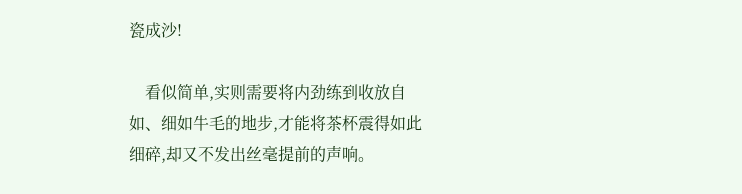瓷成沙!

    看似简单,实则需要将内劲练到收放自如、细如牛毛的地步,才能将茶杯震得如此细碎,却又不发出丝毫提前的声响。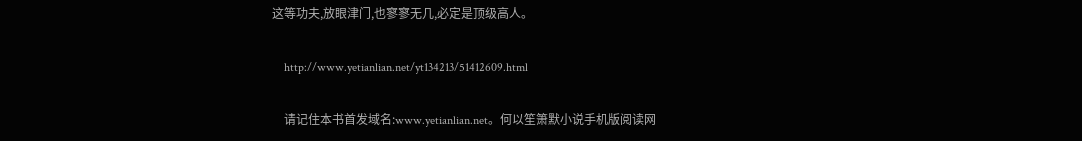这等功夫,放眼津门,也寥寥无几,必定是顶级高人。

    http://www.yetianlian.net/yt134213/51412609.html

    请记住本书首发域名:www.yetianlian.net。何以笙箫默小说手机版阅读网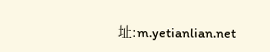址:m.yetianlian.net